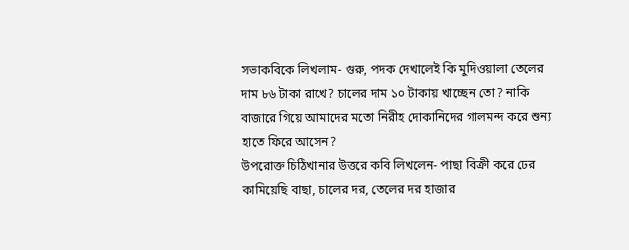সভাকবিকে লিখলাম- গুরু, পদক দেখালেই কি মুদিওয়ালা তেলের দাম ৮৬ টাকা রাখে? চালের দাম ১০ টাকায় খাচ্ছেন তো? নাকি বাজারে গিয়ে আমাদের মতো নিরীহ দোকানিদের গালমন্দ করে শুন্য হাতে ফিরে আসেন?
উপরোক্ত চিঠিখানার উত্তরে কবি লিখলেন- পাছা বিক্রী করে ঢের কামিয়েছি বাছা, চালের দর, তেলের দর হাজার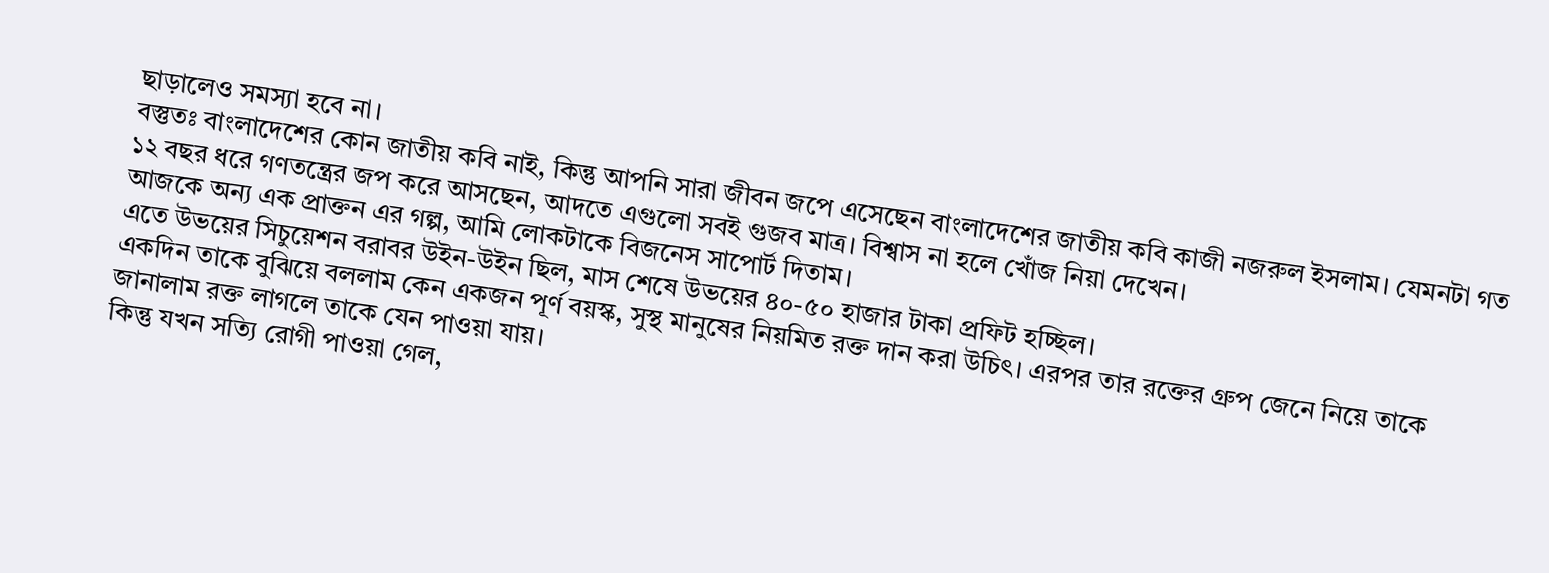ছাড়ালেও সমস্যা হবে না।
বস্তুতঃ বাংলাদেশের কোন জাতীয় কবি নাই, কিন্তু আপনি সারা জীবন জপে এসেছেন বাংলাদেশের জাতীয় কবি কাজী নজরুল ইসলাম। যেমনটা গত ১২ বছর ধরে গণতন্ত্রের জপ করে আসছেন, আদতে এগুলো সবই গুজব মাত্র। বিশ্বাস না হলে খোঁজ নিয়া দেখেন।
আজকে অন্য এক প্রাক্তন এর গল্প, আমি লোকটাকে বিজনেস সাপোর্ট দিতাম।
এতে উভয়ের সিচুয়েশন বরাবর উইন-উইন ছিল, মাস শেষে উভয়ের ৪০-৫০ হাজার টাকা প্রফিট হচ্ছিল।
একদিন তাকে বুঝিয়ে বললাম কেন একজন পূর্ণ বয়স্ক, সুস্থ মানুষের নিয়মিত রক্ত দান করা উচিৎ। এরপর তার রক্তের গ্রুপ জেনে নিয়ে তাকে জানালাম রক্ত লাগলে তাকে যেন পাওয়া যায়।
কিন্তু যখন সত্যি রোগী পাওয়া গেল,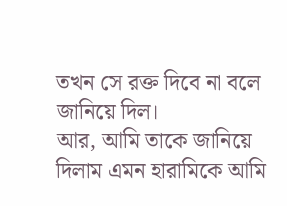তখন সে রক্ত দিবে না বলে জানিয়ে দিল।
আর, আমি তাকে জানিয়ে দিলাম এমন হারামিকে আমি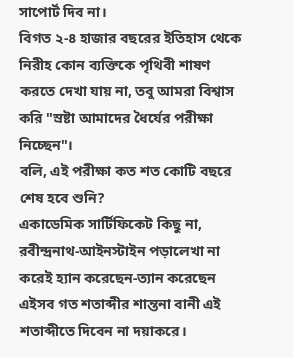সাপোর্ট দিব না।
বিগত ২-৪ হাজার বছরের ইতিহাস থেকে নিরীহ কোন ব্যক্তিকে পৃথিবী শাষণ করতে দেখা যায় না, তবু আমরা বিশ্বাস করি "স্রষ্টা আমাদের ধৈর্যের পরীক্ষা নিচ্ছেন"।
বলি, এই পরীক্ষা কত শত কোটি বছরে শেষ হবে শুনি?
একাডেমিক সার্টিফিকেট কিছু না, রবীন্দ্রনাথ-আইনস্টাইন পড়ালেখা না করেই হ্যান করেছেন-ত্যান করেছেন এইসব গত শতাব্দীর শান্তনা বানী এই শতাব্দীতে দিবেন না দয়াকরে।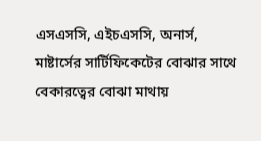এসএসসি, এইচএসসি, অনার্স, মাষ্টার্সের সার্টিফিকেটের বোঝার সাথে বেকারত্বের বোঝা মাথায়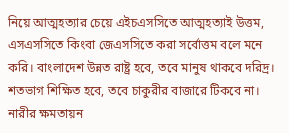নিয়ে আত্মহত্যার চেয়ে এইচএসসিতে আত্মহত্যাই উত্তম, এসএসসিতে কিংবা জেএসসিতে করা সর্বোত্তম বলে মনে করি। বাংলাদেশ উন্নত রাষ্ট্র হবে, তবে মানুষ থাকবে দরিদ্র। শতভাগ শিক্ষিত হবে, তবে চাকুরীর বাজারে টিকবে না। নারীর ক্ষমতায়ন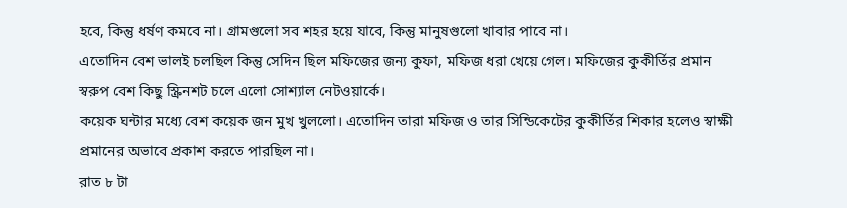হবে, কিন্তু ধর্ষণ কমবে না। গ্রামগুলো সব শহর হয়ে যাবে, কিন্তু মানুষগুলো খাবার পাবে না।
এতোদিন বেশ ভালই চলছিল কিন্তু সেদিন ছিল মফিজের জন্য কুফা, মফিজ ধরা খেয়ে গেল। মফিজের কুকীর্তির প্রমান স্বরুপ বেশ কিছু স্ক্রিনশট চলে এলো সোশ্যাল নেটওয়ার্কে।
কয়েক ঘন্টার মধ্যে বেশ কয়েক জন মুখ খুললো। এতোদিন তারা মফিজ ও তার সিন্ডিকেটের কুকীর্তির শিকার হলেও স্বাক্ষী প্রমানের অভাবে প্রকাশ করতে পারছিল না।
রাত ৮ টা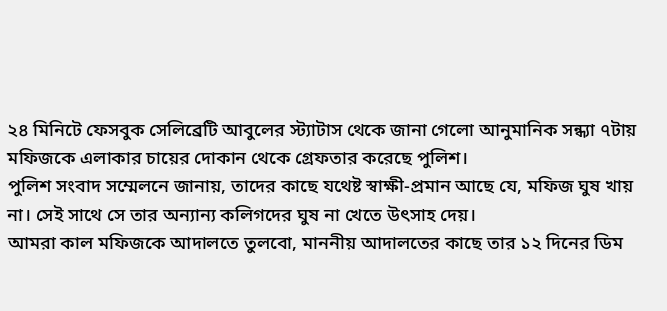২৪ মিনিটে ফেসবুক সেলিব্রেটি আবুলের স্ট্যাটাস থেকে জানা গেলো আনুমানিক সন্ধ্যা ৭টায় মফিজকে এলাকার চায়ের দোকান থেকে গ্রেফতার করেছে পুলিশ।
পুলিশ সংবাদ সম্মেলনে জানায়, তাদের কাছে যথেষ্ট স্বাক্ষী-প্রমান আছে যে, মফিজ ঘুষ খায় না। সেই সাথে সে তার অন্যান্য কলিগদের ঘুষ না খেতে উৎসাহ দেয়।
আমরা কাল মফিজকে আদালতে তুলবো, মাননীয় আদালতের কাছে তার ১২ দিনের ডিম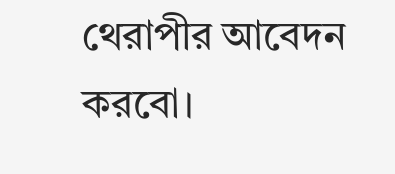থেরাপীর আবেদন করবো।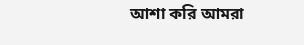আশা করি আমরা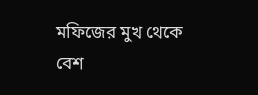মফিজের মুখ থেকে বেশ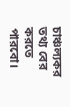চাঞ্চল্যকর তথ্য বের করতে পারবো।